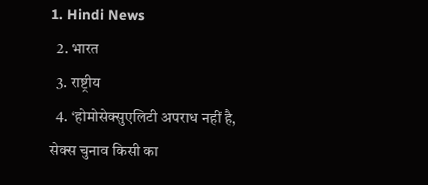1. Hindi News
  2. भारत
  3. राष्ट्रीय
  4. ‘होमोसेक्सुएलिटी अपराध नहीं है, सेक्स चुनाव किसी का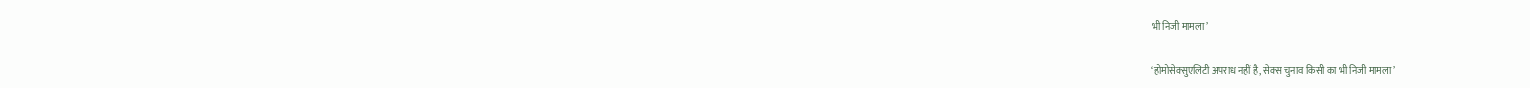भी निजी मामला’

‘होमोसेक्सुएलिटी अपराध नहीं है, सेक्स चुनाव किसी का भी निजी मामला’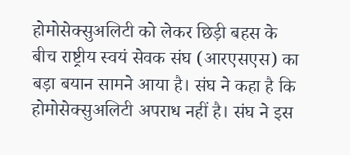होमोसेक्सुअलिटी को लेकर छिड़ी बहस के बीच राष्ट्रीय स्वयं सेवक संघ (आरएसएस) का बड़ा बयान सामने आया है। संघ ने कहा है कि होमोसेक्सुअलिटी अपराध नहीं है। संघ ने इस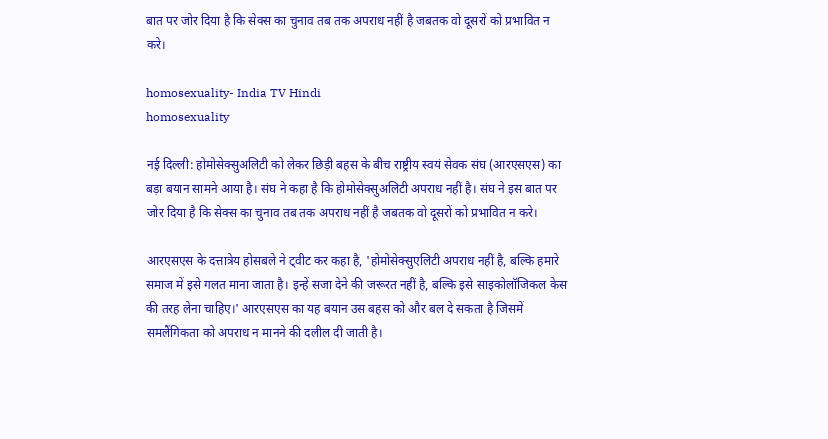बात पर जोर दिया है कि सेक्स का चुनाव तब तक अपराध नहीं है जबतक वो दूसरों को प्रभावित न करे।

homosexuality- India TV Hindi
homosexuality

नई दिल्ली: होमोसेक्सुअलिटी को लेकर छिड़ी बहस के बीच राष्ट्रीय स्वयं सेवक संघ (आरएसएस) का बड़ा बयान सामने आया है। संघ ने कहा है कि होमोसेक्सुअलिटी अपराध नहीं है। संघ ने इस बात पर जोर दिया है कि सेक्स का चुनाव तब तक अपराध नहीं है जबतक वो दूसरों को प्रभावित न करे।

आरएसएस के दत्तात्रेय होसबले ने ट्वीट कर कहा है, 'होमोसेक्सुएलिटी अपराध नहीं है, बल्कि हमारे समाज में इसे गलत माना जाता है। इन्हें सजा देने की जरूरत नहीं है, बल्कि इसे साइकोलॉजिकल केस की तरह लेना चाहिए।' आरएसएस का यह बयान उस बहस को और बल दे सकता है जिसमें समलैंगिकता को अपराध न मानने की दलील दी जाती है।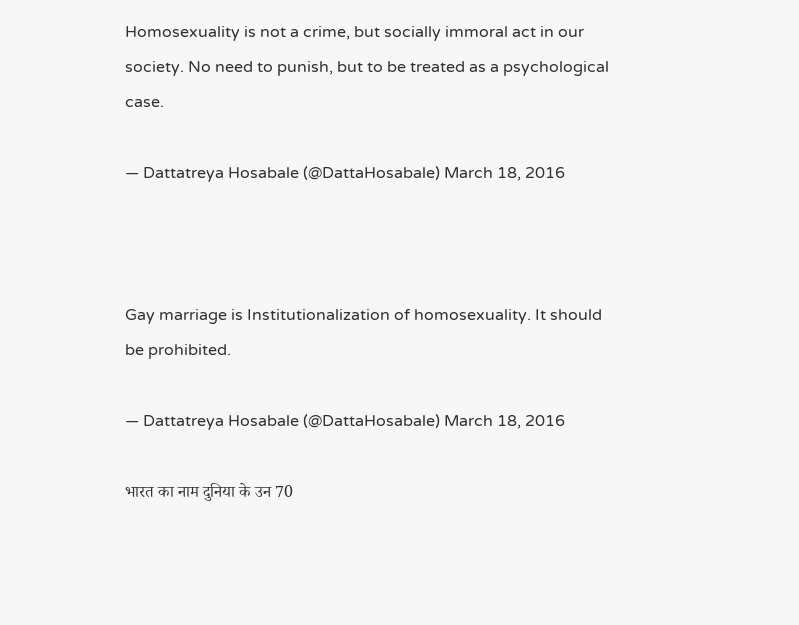Homosexuality is not a crime, but socially immoral act in our society. No need to punish, but to be treated as a psychological case.

— Dattatreya Hosabale (@DattaHosabale) March 18, 2016



Gay marriage is Institutionalization of homosexuality. It should be prohibited.

— Dattatreya Hosabale (@DattaHosabale) March 18, 2016

भारत का नाम दुनिया के उन 70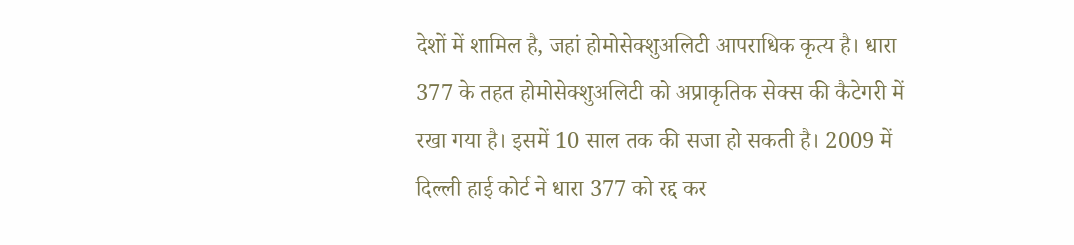देशों में शामिल है, जहां होमोसेक्शुअलिटी आपराधिक कृत्य है। धारा 377 के तहत होमोसेक्शुअलिटी को अप्राकृतिक सेक्स की कैटेगरी में रखा गया है। इसमें 10 साल तक की सजा हो सकती है। 2009 में दिल्ली हाई कोर्ट ने धारा 377 को रद्द कर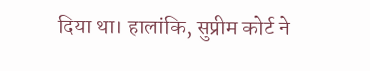दिया था। हालांकि, सुप्रीम कोर्ट ने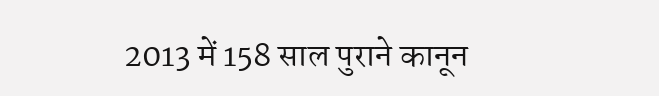2013 में 158 साल पुराने कानून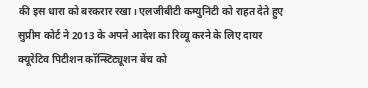की इस धारा को बरकरार रखा। एलजीबीटी कम्युनिटी को राहत देते हुए सुप्रीम कोर्ट ने 2013 के अपने आदेश का रिव्यू करने के लिए दायर क्यूरेटिव पिटीशन कॉन्स्टिट्यूशन बेंच को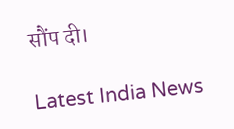सौंप दी।

Latest India News